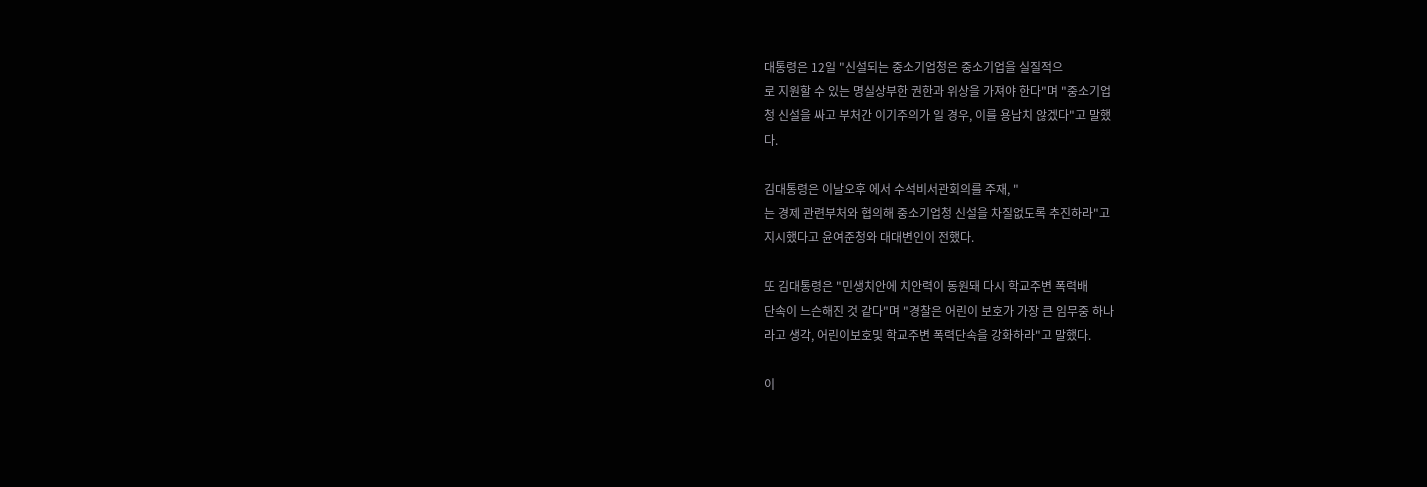대통령은 12일 "신설되는 중소기업청은 중소기업을 실질적으
로 지원할 수 있는 명실상부한 권한과 위상을 가져야 한다"며 "중소기업
청 신설을 싸고 부처간 이기주의가 일 경우, 이를 용납치 않겠다"고 말했
다.

김대통령은 이날오후 에서 수석비서관회의를 주재, "
는 경제 관련부처와 협의해 중소기업청 신설을 차질없도록 추진하라"고
지시했다고 윤여준청와 대대변인이 전했다.

또 김대통령은 "민생치안에 치안력이 동원돼 다시 학교주변 폭력배
단속이 느슨해진 것 같다"며 "경찰은 어린이 보호가 가장 큰 임무중 하나
라고 생각, 어린이보호및 학교주변 폭력단속을 강화하라"고 말했다.

이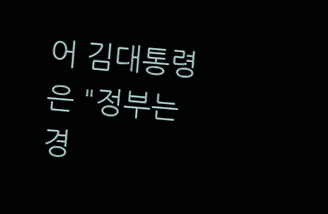어 김대통령은 "정부는 경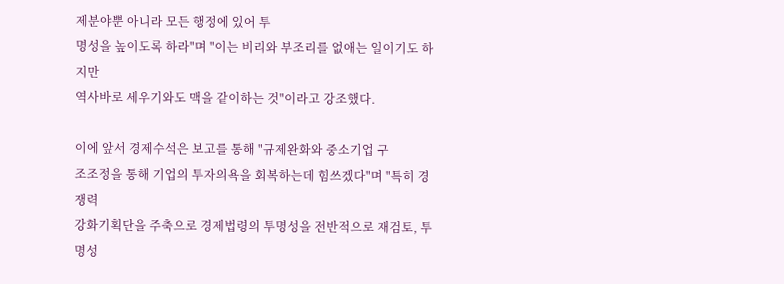제분야뿐 아니라 모든 행정에 있어 투
명성을 높이도록 하라"며 "이는 비리와 부조리를 없애는 일이기도 하지만
역사바로 세우기와도 맥을 같이하는 것"이라고 강조했다.

이에 앞서 경제수석은 보고를 통해 "규제완화와 중소기업 구
조조정을 통해 기업의 투자의욕을 회복하는데 힘쓰겠다"며 "특히 경쟁력
강화기획단을 주축으로 경제법령의 투명성을 전반적으로 재검토, 투명성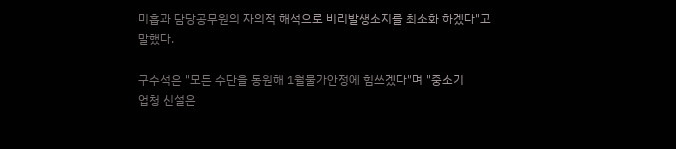미흡과 담당공무원의 자의적 해석으로 비리발생소지를 최소화 하겠다"고
말했다.

구수석은 "모든 수단을 동원해 1월물가안정에 힘쓰겠다"며 "중소기
업청 신설은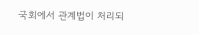국회에서 관계법이 처리되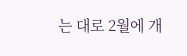는 대로 2월에 개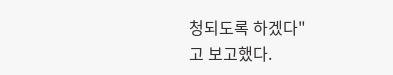청되도록 하겠다"
고 보고했다.